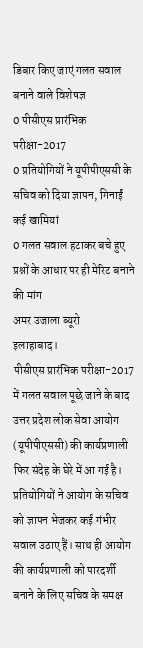डिबार किए जाएं गलत सवाल बनाने वाले विशेषज्ञ
0 पीसीएस प्रारंभिक परीक्षा-2017
0 प्रतियोगियों ने यूपीपीएससी के सचिव को दिया ज्ञापन, गिनाईं कई खामियां
0 गलत सवाल हटाकर बचे हुए प्रश्नों के आधार पर ही मेरिट बनाने की मांग
अमर उजाला ब्यूरो
इलाहाबाद।
पीसीएस प्रारंभिक परीक्षा-2017 में गलत सवाल पूछे जाने के बाद उत्तर प्रदेश लोक सेवा आयोग (यूपीपीएससी) की कार्यप्रणाली फिर संदेह के घेरे में आ गई है। प्रतियोगियों ने आयोग के सचिव को ज्ञापन भेजकर कई गंभीर सवाल उठाए हैं। साथ ही आयोग की कार्यप्रणाली को पारदर्शी बनाने के लिए सचिव के समक्ष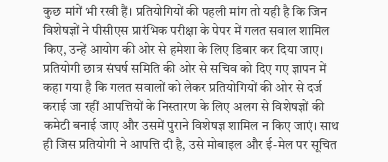कुछ मांगें भी रखी हैं। प्रतियोगियों की पहली मांग तो यही है कि जिन विशेषज्ञों ने पीसीएस प्रारंभिक परीक्षा के पेपर में गलत सवाल शामिल किए, उन्हें आयोग की ओर से हमेशा के लिए डिबार कर दिया जाए।
प्रतियोगी छात्र संघर्ष समिति की ओर से सचिव को दिए गए ज्ञापन में कहा गया है कि गलत सवालों को लेकर प्रतियोगियों की ओर से दर्ज कराई जा रहीं आपत्तियों के निस्तारण के लिए अलग से विशेषज्ञों की कमेटी बनाई जाए और उसमें पुराने विशेषज्ञ शामिल न किए जाएं। साथ ही जिस प्रतियोगी ने आपत्ति दी है, उसे मोबाइल और ई-मेल पर सूचित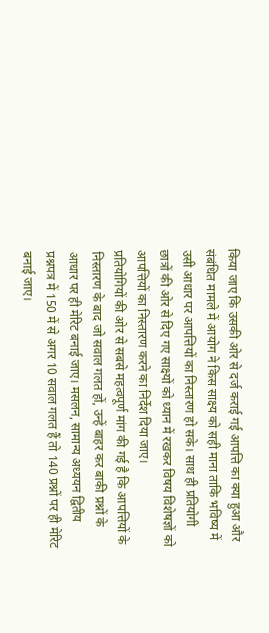किया जाए कि उसकी ओर से दर्ज कराई गई आपत्ति का क्या हुआ और संबंधित मामले में आयोग ने किस साक्ष्य को सही माना ताकि भविष्य में उसी आधार पर आपत्तियों का निस्तारण हो सके। साथ ही प्रतियोगी छात्रों की ओर से दिए गए साक्ष्यों को ध्यान में रखकर विषय विशेषज्ञों को आपत्तियों का निस्तारण करने का निर्देश दिया जाए।
प्रतियोगियों की ओर से सबसे महत्वपूर्ण मांग की गई है कि आपत्तियों के निस्तारण के बाद जो सवाल गलत हों, उन्हें बाहर कर बाकी प्रश्नों के आधार पर ही मेरिट बनाई जाए। मसलन, सामान्य अध्ययन द्वितीय प्रश्नपत्र में 150 में से अगर 10 सवाल गलत हैं तो 140 प्रश्नों पर ही मेरिट बनाई जाए।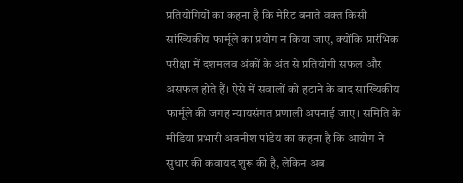प्रतियोगियों का कहना है कि मेरिट बनाते वक्त किसी सांख्यिकीय फार्मूले का प्रयोग न किया जाए, क्योंकि प्रारंभिक परीक्षा में दशमलव अंकों के अंत से प्रतियोगी सफल और असफल होते हैं। ऐसे में सवालों को हटाने के बाद साख्यिकीय फार्मूले की जगह न्यायसंगत प्रणाली अपनाई जाए। समिति के मीडिया प्रभारी अवनीश पांडेय का कहना है कि आयोग ने सुधार की कवायद शुरू की है, लेकिन अब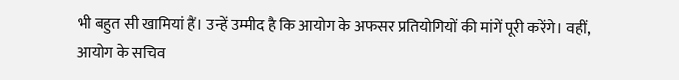भी बहुत सी खामियां हैं। उन्हें उम्मीद है कि आयोग के अफसर प्रतियोगियों की मांगें पूरी करेंगे। वहीं, आयोग के सचिव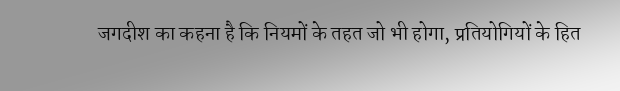जगदीश का कहना है कि नियमों के तहत जो भी होगा, प्रतियोगियों के हित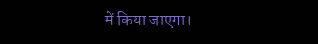में किया जाएगा।